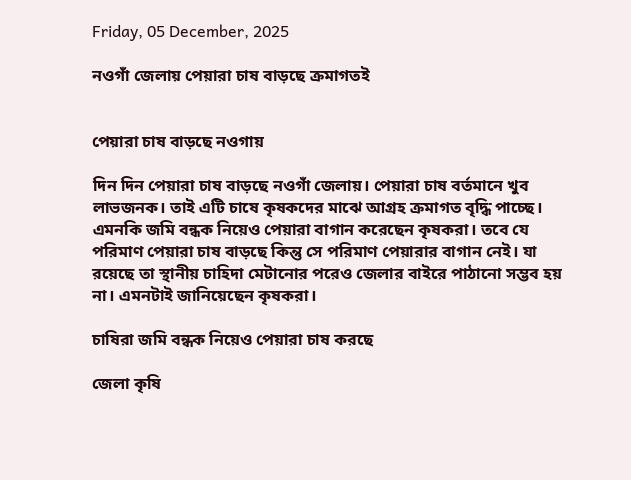Friday, 05 December, 2025

নওগাঁ জেলায় পেয়ারা চাষ বাড়ছে ক্রমাগতই


পেয়ারা চাষ বাড়ছে নওগায়

দিন দিন পেয়ারা চাষ বাড়ছে নওগাঁ জেলায়। পেয়ারা চাষ বর্তমানে খুব লাভজনক। তাই এটি চাষে কৃষকদের মাঝে আগ্রহ ক্রমাগত বৃদ্ধি পাচ্ছে। এমনকি জমি বন্ধক নিয়েও পেয়ারা বাগান করেছেন কৃষকরা। তবে যে পরিমাণ পেয়ারা চাষ বাড়ছে কিন্তু সে পরিমাণ পেয়ারার বাগান নেই। যা রয়েছে তা স্থানীয় চাহিদা মেটানোর পরেও জেলার বাইরে পাঠানো সম্ভব হয় না। এমনটাই জানিয়েছেন কৃষকরা।

চাষিরা জমি বন্ধক নিয়েও পেয়ারা চাষ করছে

জেলা কৃষি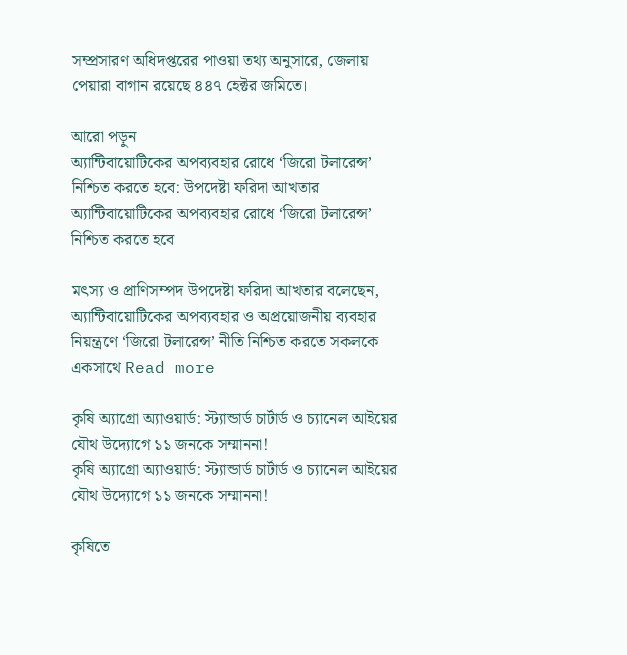সম্প্রসারণ অধিদপ্তরের পাওয়া তথ্য অনুসারে, জেলায় পেয়ারা বাগান রয়েছে ৪৪৭ হেক্টর জমিতে।

আরো পড়ুন
অ্যান্টিবায়োটিকের অপব্যবহার রোধে ‘জিরো টলারেন্স’ নিশ্চিত করতে হবে: উপদেষ্টা ফরিদা আখতার
অ্যান্টিবায়োটিকের অপব্যবহার রোধে ‘জিরো টলারেন্স’ নিশ্চিত করতে হবে

মৎস্য ও প্রাণিসম্পদ উপদেষ্টা ফরিদা আখতার বলেছেন, অ্যান্টিবায়োটিকের অপব্যবহার ও অপ্রয়োজনীয় ব্যবহার নিয়ন্ত্রণে ‘জিরো টলারেন্স’ নীতি নিশ্চিত করতে সকলকে একসাথে Read more

কৃষি অ্যাগ্রো অ্যাওয়ার্ড: স্ট্যান্ডার্ড চার্টার্ড ও চ্যানেল আইয়ের যৌথ উদ্যোগে ১১ জনকে সম্মাননা!
কৃষি অ্যাগ্রো অ্যাওয়ার্ড: স্ট্যান্ডার্ড চার্টার্ড ও চ্যানেল আইয়ের যৌথ উদ্যোগে ১১ জনকে সম্মাননা!

কৃষিতে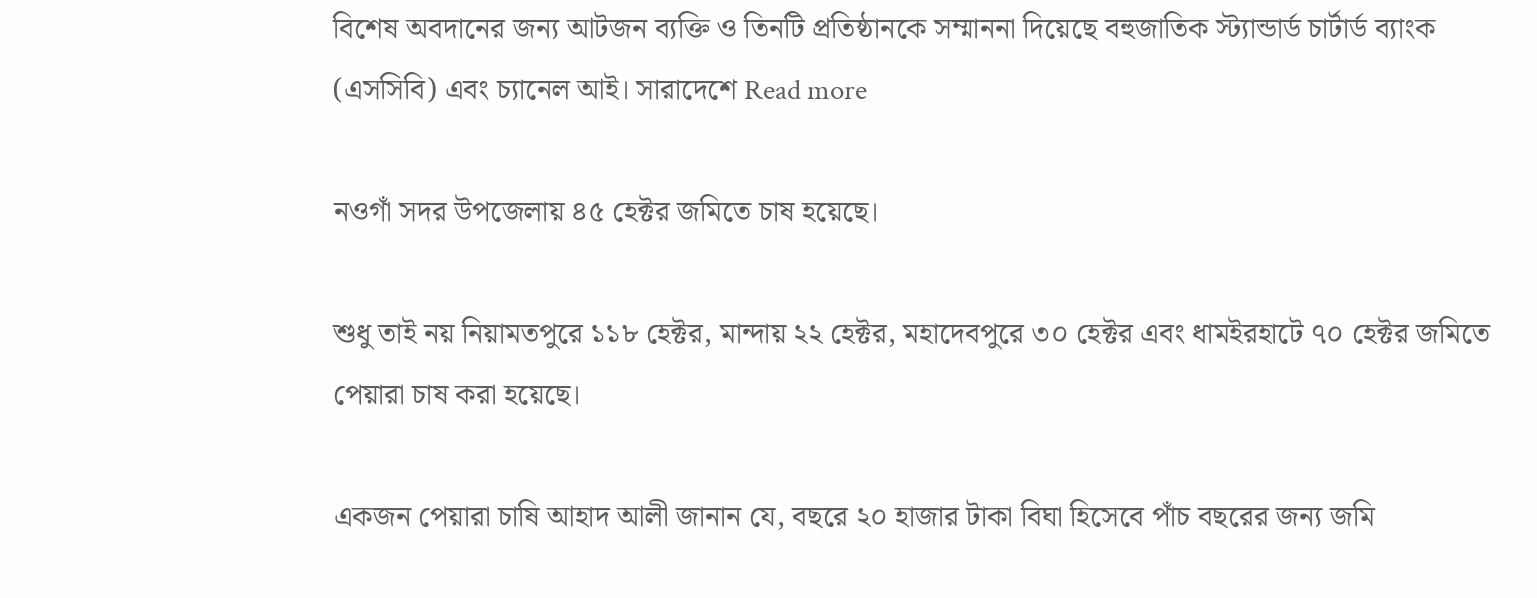বিশেষ অবদানের জন্য আটজন ব্যক্তি ও তিনটি প্রতিষ্ঠানকে সম্মাননা দিয়েছে বহুজাতিক স্ট্যান্ডার্ড চার্টার্ড ব্যাংক (এসসিবি) এবং চ্যানেল আই। সারাদেশে Read more

নওগাঁ সদর উপজেলায় ৪৫ হেক্টর জমিতে চাষ হয়েছে।

শুধু তাই নয় নিয়ামতপুরে ১১৮ হেক্টর, মান্দায় ২২ হেক্টর, মহাদেবপুরে ৩০ হেক্টর এবং ধামইরহাটে ৭০ হেক্টর জমিতে পেয়ারা চাষ করা হয়েছে।

একজন পেয়ারা চাষি আহাদ আলী জানান যে, বছরে ২০ হাজার টাকা বিঘা হিসেবে পাঁচ বছরের জন্য জমি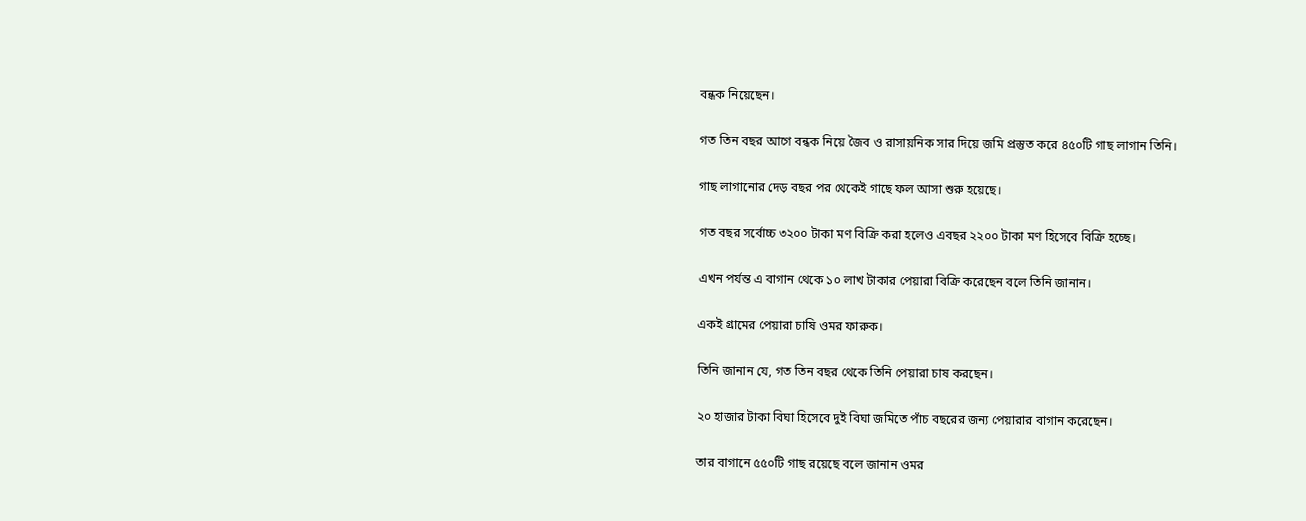বন্ধক নিয়েছেন।

গত তিন বছর আগে বন্ধক নিয়ে জৈব ও রাসায়নিক সার দিয়ে জমি প্রস্তুত করে ৪৫০টি গাছ লাগান তিনি।

গাছ লাগানোর দেড় বছর পর থেকেই গাছে ফল আসা শুরু হয়েছে।

গত বছর সর্বোচ্চ ৩২০০ টাকা মণ বিক্রি করা হলেও এবছর ২২০০ টাকা মণ হিসেবে বিক্রি হচ্ছে।

এখন পর্যন্ত এ বাগান থেকে ১০ লাখ টাকার পেয়ারা বিক্রি করেছেন বলে তিনি জানান।

একই গ্রামের পেয়ারা চাষি ওমর ফারুক।

তিনি জানান যে, গত তিন বছর থেকে তিনি পেয়ারা চাষ করছেন।

২০ হাজার টাকা বিঘা হিসেবে দুই বিঘা জমিতে পাঁচ বছরের জন্য পেয়ারার বাগান করেছেন।

তার বাগানে ৫৫০টি গাছ রয়েছে বলে জানান ওমর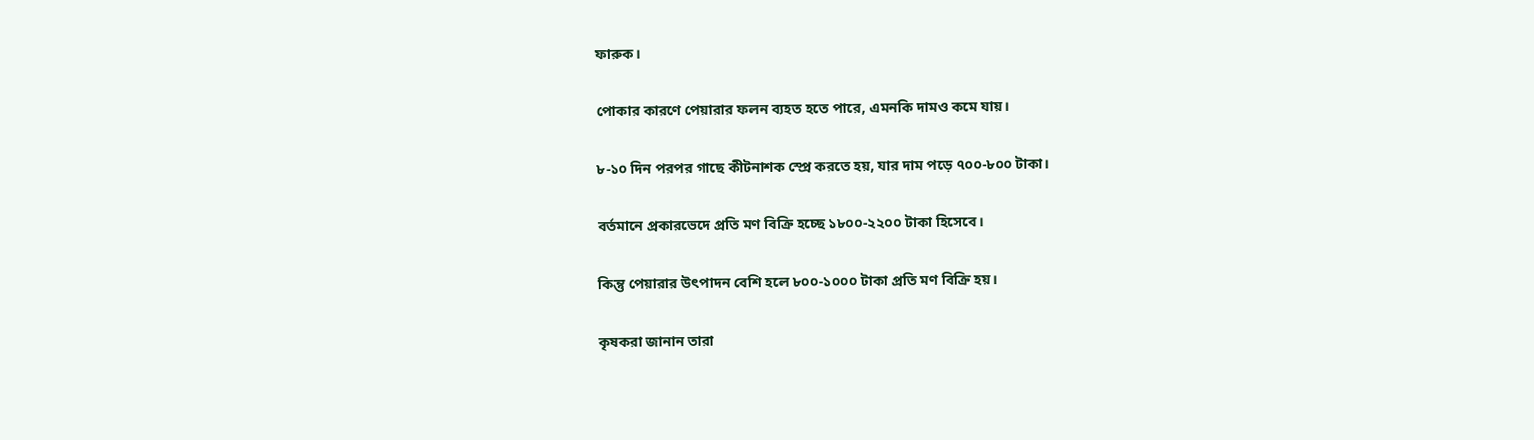ফারুক।

পোকার কারণে পেয়ারার ফলন ব্যহত হতে পারে, এমনকি দামও কমে যায়।

৮-১০ দিন পরপর গাছে কীটনাশক স্প্রে করতে হয়, যার দাম পড়ে ৭০০-৮০০ টাকা।

বর্তমানে প্রকারভেদে প্রতি মণ বিক্রি হচ্ছে ১৮০০-২২০০ টাকা হিসেবে।

কিন্তু পেয়ারার উৎপাদন বেশি হলে ৮০০-১০০০ টাকা প্রতি মণ বিক্রি হয়।

কৃষকরা জানান তারা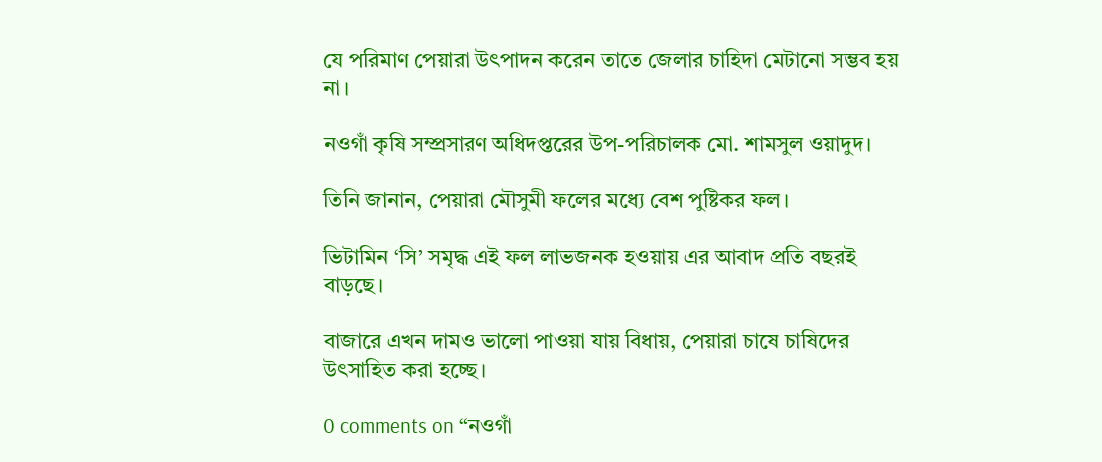যে পরিমাণ পেয়ারা উৎপাদন করেন তাতে জেলার চাহিদা মেটানো সম্ভব হয় না।

নওগাঁ কৃষি সম্প্রসারণ অধিদপ্তরের উপ-পরিচালক মো. শামসুল ওয়াদুদ।

তিনি জানান, পেয়ারা মৌসুমী ফলের মধ্যে বেশ পুষ্টিকর ফল।

ভিটামিন ‘সি’ সমৃদ্ধ এই ফল লাভজনক হওয়ায় এর আবাদ প্রতি বছরই বাড়ছে।

বাজারে এখন দামও ভালো পাওয়া যায় বিধায়, পেয়ারা চাষে চাষিদের উৎসাহিত করা হচ্ছে।

0 comments on “নওগাঁ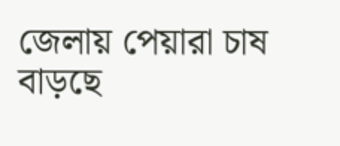জেলায় পেয়ারা চাষ বাড়ছে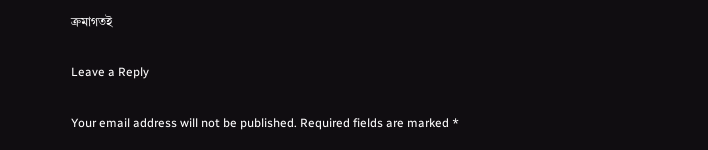ক্রমাগতই

Leave a Reply

Your email address will not be published. Required fields are marked *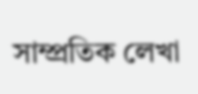সাম্প্রতিক লেখা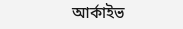আর্কাইভ